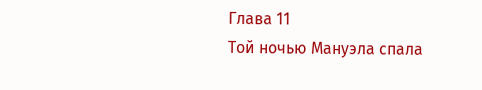Глава 11
Той ночью Мануэла спала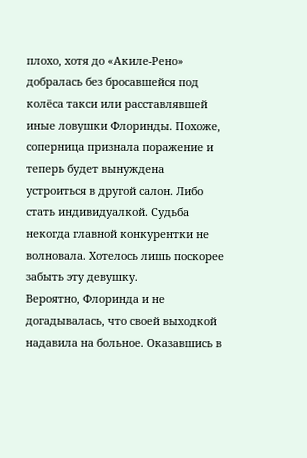плохо, хотя до «Акиле-Рено» добралась без бросавшейся под колёса такси или расставлявшей иные ловушки Флоринды. Похоже, соперница признала поражение и теперь будет вынуждена устроиться в другой салон. Либо стать индивидуалкой. Судьба некогда главной конкурентки не волновала. Хотелось лишь поскорее забыть эту девушку.
Вероятно, Флоринда и не догадывалась, что своей выходкой надавила на больное. Оказавшись в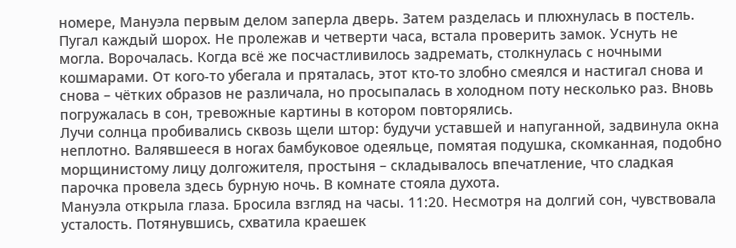номере, Мануэла первым делом заперла дверь. Затем разделась и плюхнулась в постель. Пугал каждый шорох. Не пролежав и четверти часа, встала проверить замок. Уснуть не могла. Ворочалась. Когда всё же посчастливилось задремать, столкнулась с ночными кошмарами. От кого-то убегала и пряталась, этот кто-то злобно смеялся и настигал снова и снова – чётких образов не различала, но просыпалась в холодном поту несколько раз. Вновь погружалась в сон, тревожные картины в котором повторялись.
Лучи солнца пробивались сквозь щели штор: будучи уставшей и напуганной, задвинула окна неплотно. Валявшееся в ногах бамбуковое одеяльце, помятая подушка, скомканная, подобно морщинистому лицу долгожителя, простыня – складывалось впечатление, что сладкая парочка провела здесь бурную ночь. В комнате стояла духота.
Мануэла открыла глаза. Бросила взгляд на часы. 11:20. Несмотря на долгий сон, чувствовала усталость. Потянувшись, схватила краешек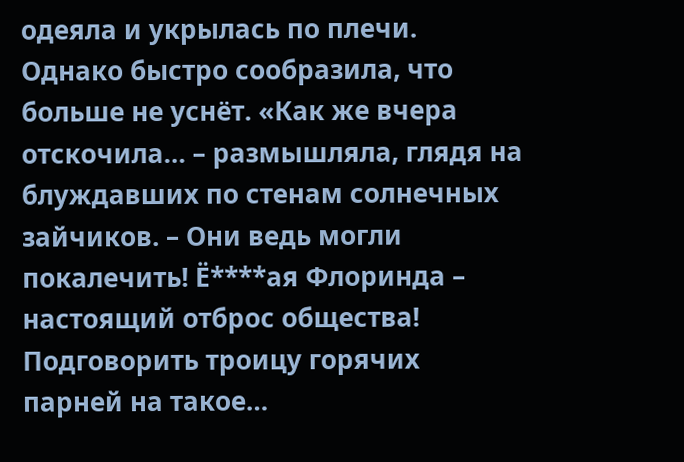одеяла и укрылась по плечи. Однако быстро сообразила, что больше не уснёт. «Как же вчера отскочила… – размышляла, глядя на блуждавших по стенам солнечных зайчиков. – Они ведь могли покалечить! Ё****ая Флоринда – настоящий отброс общества! Подговорить троицу горячих парней на такое…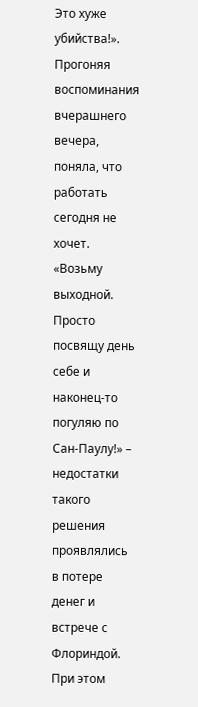Это хуже убийства!».
Прогоняя воспоминания вчерашнего вечера, поняла, что работать сегодня не хочет. «Возьму выходной. Просто посвящу день себе и наконец-то погуляю по Сан-Паулу!» – недостатки такого решения проявлялись в потере денег и встрече с Флориндой. При этом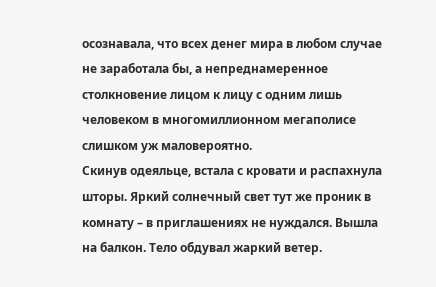осознавала, что всех денег мира в любом случае не заработала бы, а непреднамеренное столкновение лицом к лицу с одним лишь человеком в многомиллионном мегаполисе слишком уж маловероятно.
Скинув одеяльце, встала с кровати и распахнула шторы. Яркий солнечный свет тут же проник в комнату – в приглашениях не нуждался. Вышла на балкон. Тело обдувал жаркий ветер.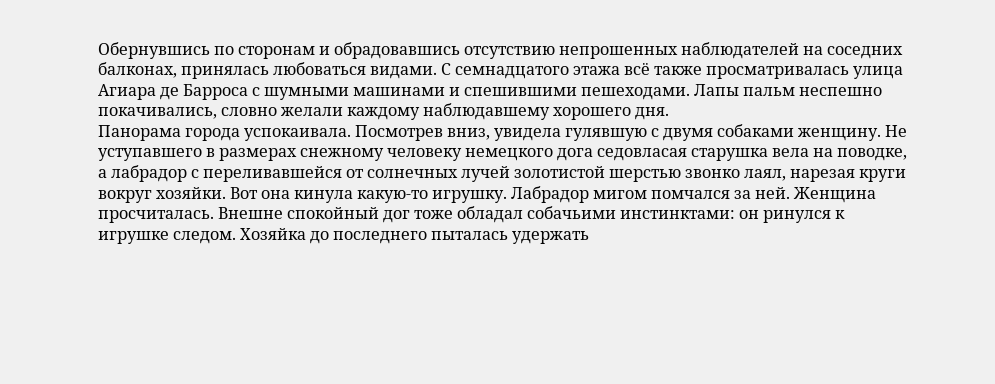Обернувшись по сторонам и обрадовавшись отсутствию непрошенных наблюдателей на соседних балконах, принялась любоваться видами. С семнадцатого этажа всё также просматривалась улица Агиара де Барроса с шумными машинами и спешившими пешеходами. Лапы пальм неспешно покачивались, словно желали каждому наблюдавшему хорошего дня.
Панорама города успокаивала. Посмотрев вниз, увидела гулявшую с двумя собаками женщину. Не уступавшего в размерах снежному человеку немецкого дога седовласая старушка вела на поводке, а лабрадор с переливавшейся от солнечных лучей золотистой шерстью звонко лаял, нарезая круги вокруг хозяйки. Вот она кинула какую-то игрушку. Лабрадор мигом помчался за ней. Женщина просчиталась. Внешне спокойный дог тоже обладал собачьими инстинктами: он ринулся к игрушке следом. Хозяйка до последнего пыталась удержать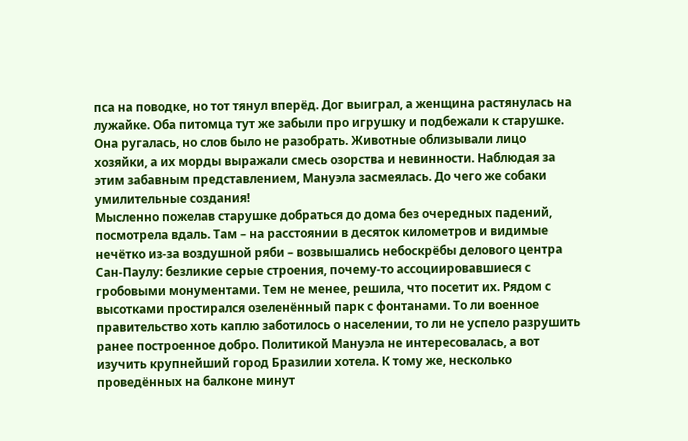пса на поводке, но тот тянул вперёд. Дог выиграл, а женщина растянулась на лужайке. Оба питомца тут же забыли про игрушку и подбежали к старушке. Она ругалась, но слов было не разобрать. Животные облизывали лицо хозяйки, а их морды выражали смесь озорства и невинности. Наблюдая за этим забавным представлением, Мануэла засмеялась. До чего же собаки умилительные создания!
Мысленно пожелав старушке добраться до дома без очередных падений, посмотрела вдаль. Там – на расстоянии в десяток километров и видимые нечётко из-за воздушной ряби – возвышались небоскрёбы делового центра Сан-Паулу: безликие серые строения, почему-то ассоциировавшиеся с гробовыми монументами. Тем не менее, решила, что посетит их. Рядом с высотками простирался озеленённый парк с фонтанами. То ли военное правительство хоть каплю заботилось о населении, то ли не успело разрушить ранее построенное добро. Политикой Мануэла не интересовалась, а вот изучить крупнейший город Бразилии хотела. К тому же, несколько проведённых на балконе минут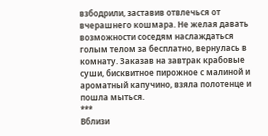взбодрили, заставив отвлечься от вчерашнего кошмара. Не желая давать возможности соседям наслаждаться голым телом за бесплатно, вернулась в комнату. Заказав на завтрак крабовые суши, бисквитное пирожное с малиной и ароматный капучино, взяла полотенце и пошла мыться.
***
Вблизи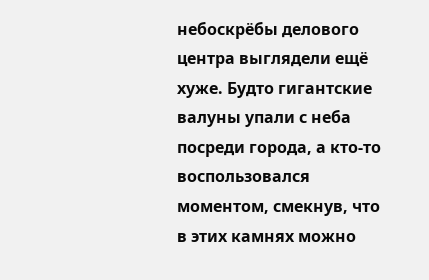небоскрёбы делового центра выглядели ещё хуже. Будто гигантские валуны упали с неба посреди города, а кто-то воспользовался моментом, смекнув, что в этих камнях можно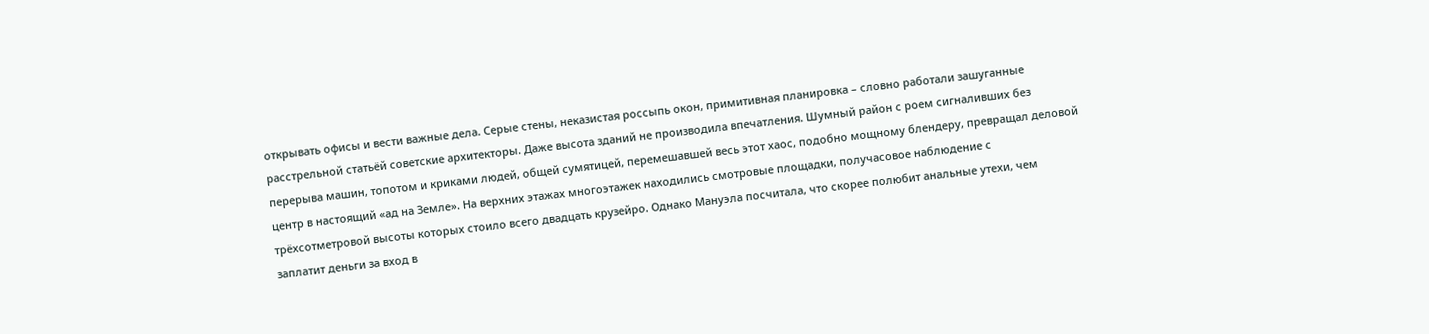открывать офисы и вести важные дела. Серые стены, неказистая россыпь окон, примитивная планировка – словно работали зашуганные расстрельной статьёй советские архитекторы. Даже высота зданий не производила впечатления. Шумный район с роем сигналивших без перерыва машин, топотом и криками людей, общей сумятицей, перемешавшей весь этот хаос, подобно мощному блендеру, превращал деловой центр в настоящий «ад на Земле». На верхних этажах многоэтажек находились смотровые площадки, получасовое наблюдение с трёхсотметровой высоты которых стоило всего двадцать крузейро. Однако Мануэла посчитала, что скорее полюбит анальные утехи, чем заплатит деньги за вход в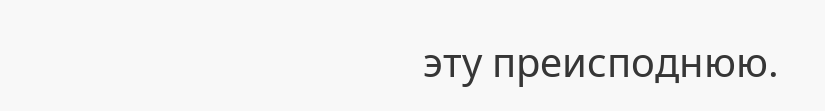эту преисподнюю.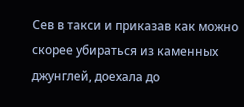Сев в такси и приказав как можно скорее убираться из каменных джунглей, доехала до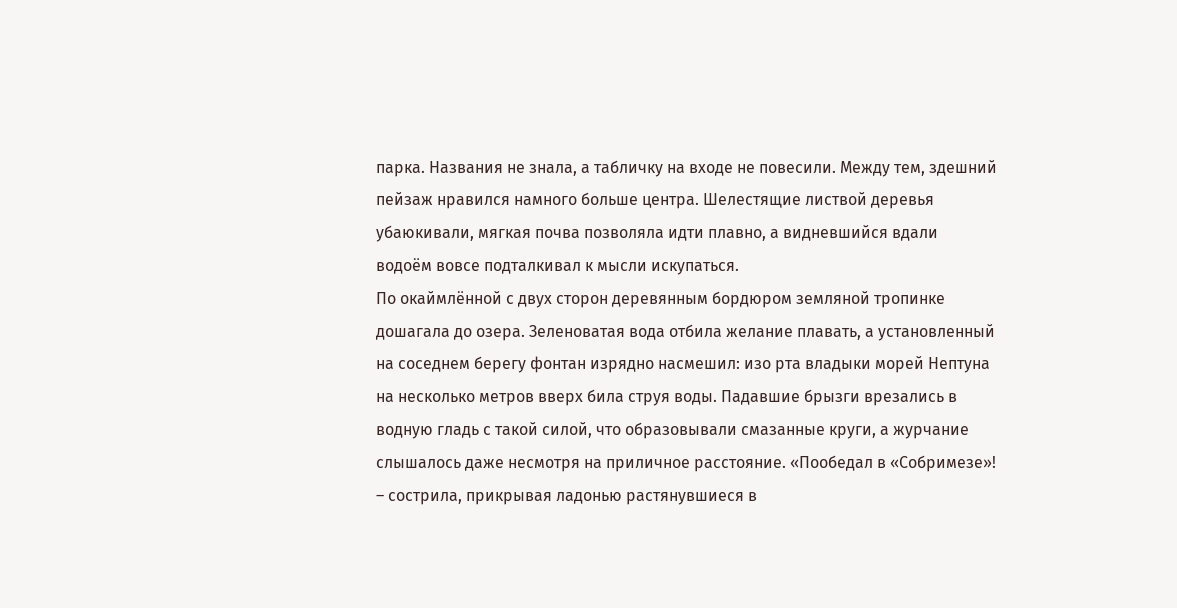парка. Названия не знала, а табличку на входе не повесили. Между тем, здешний пейзаж нравился намного больше центра. Шелестящие листвой деревья убаюкивали, мягкая почва позволяла идти плавно, а видневшийся вдали водоём вовсе подталкивал к мысли искупаться.
По окаймлённой с двух сторон деревянным бордюром земляной тропинке дошагала до озера. Зеленоватая вода отбила желание плавать, а установленный на соседнем берегу фонтан изрядно насмешил: изо рта владыки морей Нептуна на несколько метров вверх била струя воды. Падавшие брызги врезались в водную гладь с такой силой, что образовывали смазанные круги, а журчание слышалось даже несмотря на приличное расстояние. «Пообедал в «Собримезе»! – сострила, прикрывая ладонью растянувшиеся в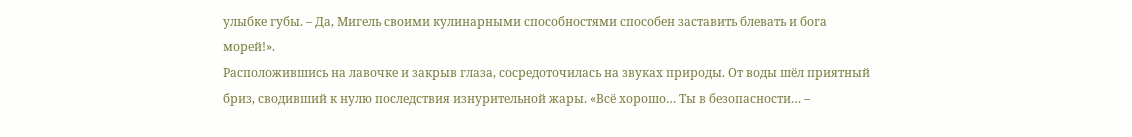улыбке губы. – Да, Мигель своими кулинарными способностями способен заставить блевать и бога морей!».
Расположившись на лавочке и закрыв глаза, сосредоточилась на звуках природы. От воды шёл приятный бриз, сводивший к нулю последствия изнурительной жары. «Всё хорошо… Ты в безопасности… –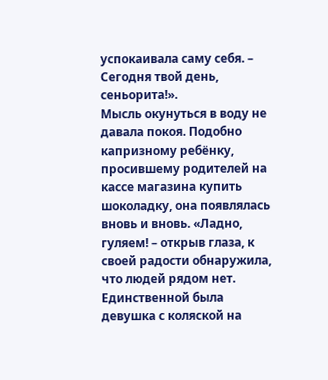успокаивала саму себя. – Сегодня твой день, сеньорита!».
Мысль окунуться в воду не давала покоя. Подобно капризному ребёнку, просившему родителей на кассе магазина купить шоколадку, она появлялась вновь и вновь. «Ладно, гуляем! – открыв глаза, к своей радости обнаружила, что людей рядом нет. Единственной была девушка с коляской на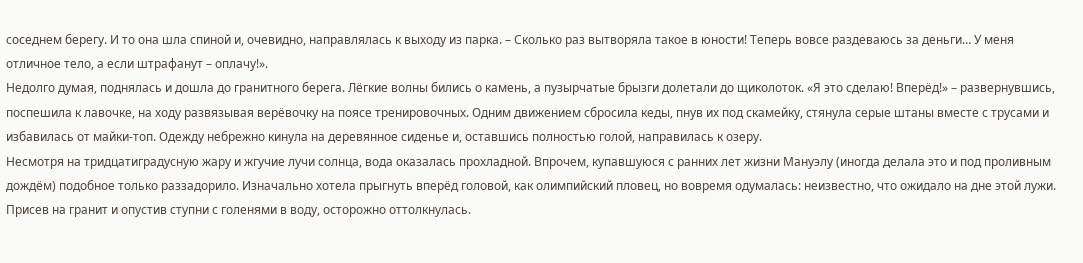соседнем берегу. И то она шла спиной и, очевидно, направлялась к выходу из парка. – Сколько раз вытворяла такое в юности! Теперь вовсе раздеваюсь за деньги… У меня отличное тело, а если штрафанут – оплачу!».
Недолго думая, поднялась и дошла до гранитного берега. Лёгкие волны бились о камень, а пузырчатые брызги долетали до щиколоток. «Я это сделаю! Вперёд!» – развернувшись, поспешила к лавочке, на ходу развязывая верёвочку на поясе тренировочных. Одним движением сбросила кеды, пнув их под скамейку, стянула серые штаны вместе с трусами и избавилась от майки-топ. Одежду небрежно кинула на деревянное сиденье и, оставшись полностью голой, направилась к озеру.
Несмотря на тридцатиградусную жару и жгучие лучи солнца, вода оказалась прохладной. Впрочем, купавшуюся с ранних лет жизни Мануэлу (иногда делала это и под проливным дождём) подобное только раззадорило. Изначально хотела прыгнуть вперёд головой, как олимпийский пловец, но вовремя одумалась: неизвестно, что ожидало на дне этой лужи. Присев на гранит и опустив ступни с голенями в воду, осторожно оттолкнулась.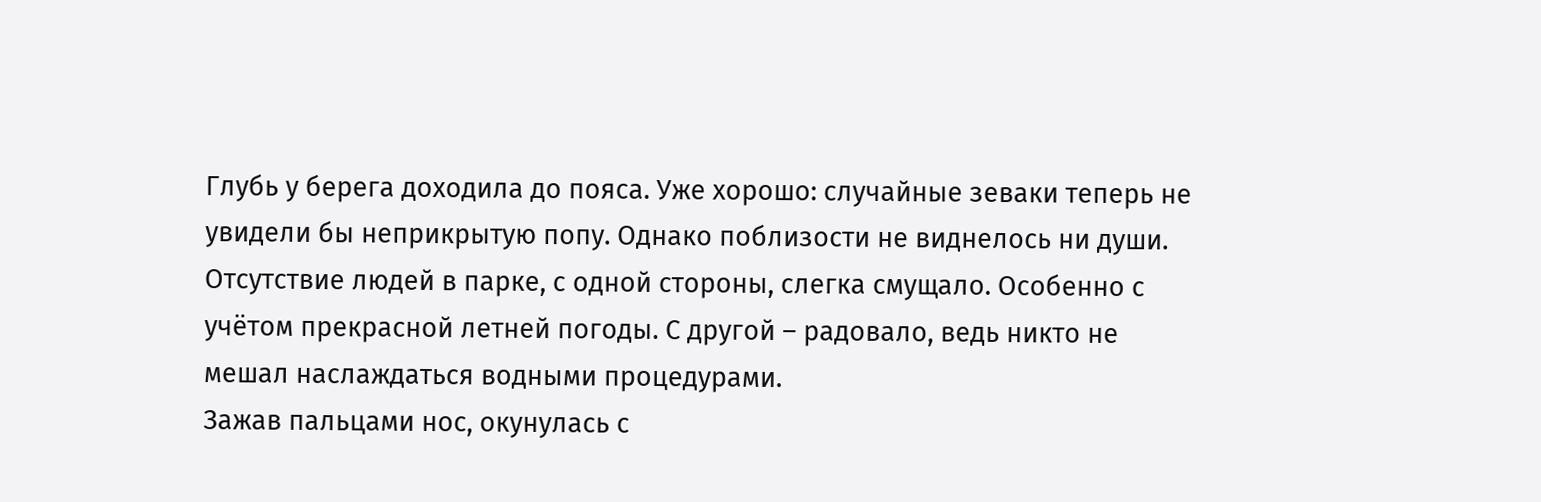Глубь у берега доходила до пояса. Уже хорошо: случайные зеваки теперь не увидели бы неприкрытую попу. Однако поблизости не виднелось ни души. Отсутствие людей в парке, с одной стороны, слегка смущало. Особенно с учётом прекрасной летней погоды. С другой – радовало, ведь никто не мешал наслаждаться водными процедурами.
Зажав пальцами нос, окунулась с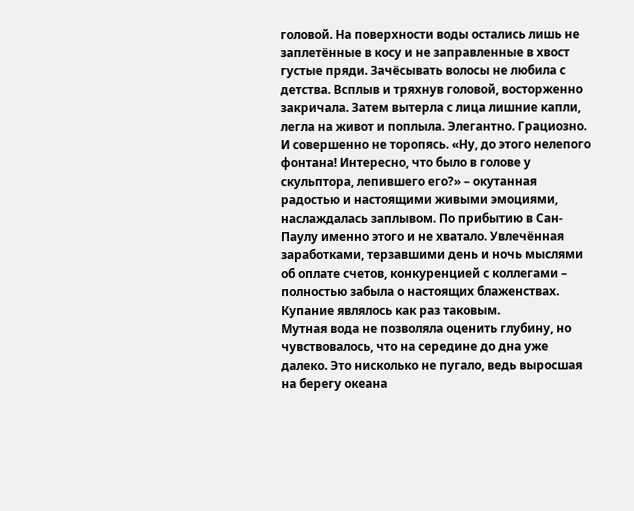головой. На поверхности воды остались лишь не заплетённые в косу и не заправленные в хвост густые пряди. Зачёсывать волосы не любила с детства. Всплыв и тряхнув головой, восторженно закричала. Затем вытерла с лица лишние капли, легла на живот и поплыла. Элегантно. Грациозно. И совершенно не торопясь. «Ну, до этого нелепого фонтана! Интересно, что было в голове у скульптора, лепившего его?» – окутанная радостью и настоящими живыми эмоциями, наслаждалась заплывом. По прибытию в Сан-Паулу именно этого и не хватало. Увлечённая заработками, терзавшими день и ночь мыслями об оплате счетов, конкуренцией с коллегами – полностью забыла о настоящих блаженствах. Купание являлось как раз таковым.
Мутная вода не позволяла оценить глубину, но чувствовалось, что на середине до дна уже далеко. Это нисколько не пугало, ведь выросшая на берегу океана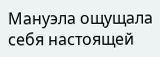Мануэла ощущала себя настоящей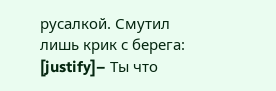русалкой. Смутил лишь крик с берега:
[justify]– Ты что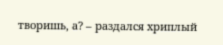творишь, а? – раздался хриплый